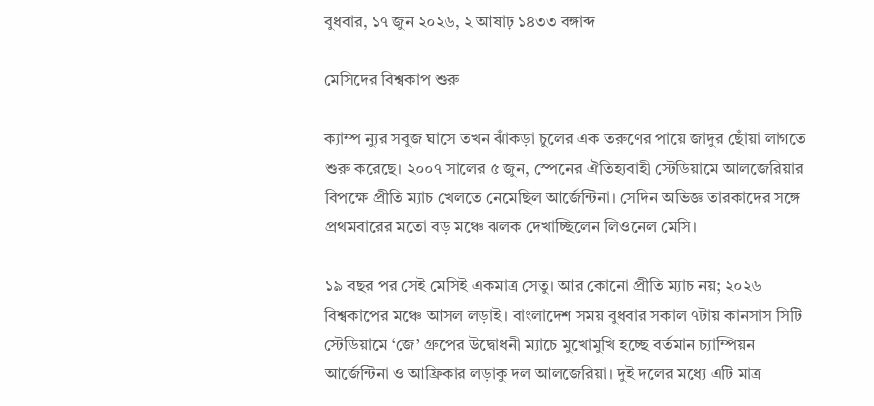বুধবার, ১৭ জুন ২০২৬, ২ আষাঢ় ১৪৩৩ বঙ্গাব্দ

মেসিদের বিশ্বকাপ শুরু

ক্যাম্প ন্যুর সবুজ ঘাসে তখন ঝাঁকড়া চুলের এক তরুণের পায়ে জাদুর ছোঁয়া লাগতে শুরু করেছে। ২০০৭ সালের ৫ জুন, স্পেনের ঐতিহ্যবাহী স্টেডিয়ামে আলজেরিয়ার বিপক্ষে প্রীতি ম্যাচ খেলতে নেমেছিল আর্জেন্টিনা। সেদিন অভিজ্ঞ তারকাদের সঙ্গে প্রথমবারের মতো বড় মঞ্চে ঝলক দেখাচ্ছিলেন লিওনেল মেসি।

১৯ বছর পর সেই মেসিই একমাত্র সেতু। আর কোনো প্রীতি ম্যাচ নয়; ২০২৬ বিশ্বকাপের মঞ্চে আসল লড়াই। বাংলাদেশ সময় বুধবার সকাল ৭টায় কানসাস সিটি স্টেডিয়ামে ‘জে’ গ্রুপের উদ্বোধনী ম্যাচে মুখোমুখি হচ্ছে বর্তমান চ্যাম্পিয়ন আর্জেন্টিনা ও আফ্রিকার লড়াকু দল আলজেরিয়া। দুই দলের মধ্যে এটি মাত্র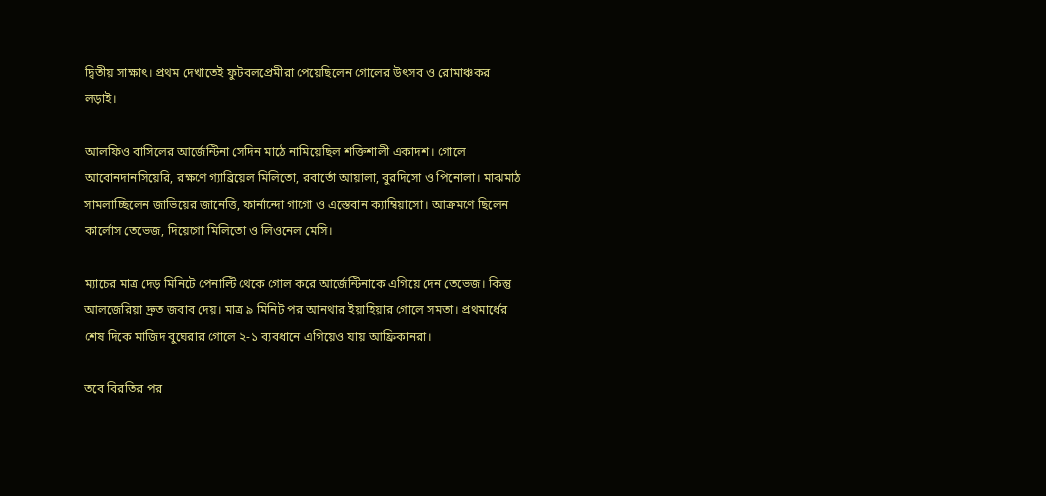দ্বিতীয় সাক্ষাৎ। প্রথম দেখাতেই ফুটবলপ্রেমীরা পেয়েছিলেন গোলের উৎসব ও রোমাঞ্চকর লড়াই।

আলফিও বাসিলের আর্জেন্টিনা সেদিন মাঠে নামিয়েছিল শক্তিশালী একাদশ। গোলে আবোনদানসিয়েরি, রক্ষণে গ্যাব্রিয়েল মিলিতো, রবার্তো আয়ালা, বুরদিসো ও পিনোলা। মাঝমাঠ সামলাচ্ছিলেন জাভিয়ের জানেত্তি, ফার্নান্দো গাগো ও এস্তেবান ক্যাম্বিয়াসো। আক্রমণে ছিলেন কার্লোস তেভেজ, দিয়েগো মিলিতো ও লিওনেল মেসি।

ম্যাচের মাত্র দেড় মিনিটে পেনাল্টি থেকে গোল করে আর্জেন্টিনাকে এগিয়ে দেন তেভেজ। কিন্তু আলজেরিয়া দ্রুত জবাব দেয়। মাত্র ৯ মিনিট পর আনথার ইয়াহিয়ার গোলে সমতা। প্রথমার্ধের শেষ দিকে মাজিদ বুঘেরার গোলে ২-১ ব্যবধানে এগিয়েও যায় আফ্রিকানরা।

তবে বিরতির পর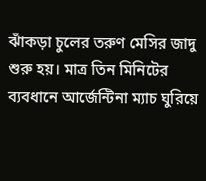ঝাঁকড়া চুলের তরুণ মেসির জাদু শুরু হয়। মাত্র তিন মিনিটের ব্যবধানে আর্জেন্টিনা ম্যাচ ঘুরিয়ে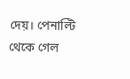দেয়। পেনাল্টি থেকে গেল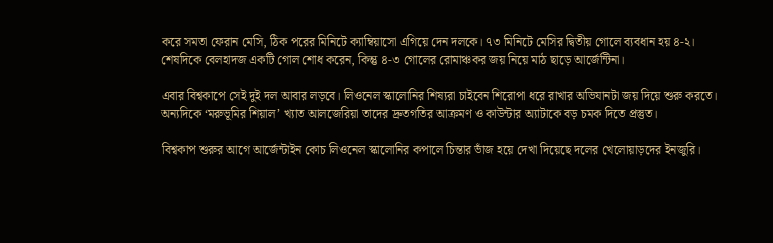করে সমতা ফেরান মেসি, ঠিক পরের মিনিটে ক্যাম্বিয়াসো এগিয়ে দেন দলকে। ৭৩ মিনিটে মেসির দ্বিতীয় গোলে ব্যবধান হয় ৪-২। শেষদিকে বেলহাদজ একটি গোল শোধ করেন, কিন্তু ৪-৩ গোলের রোমাঞ্চকর জয় নিয়ে মাঠ ছাড়ে আর্জেন্টিনা।

এবার বিশ্বকাপে সেই দুই দল আবার লড়বে। লিওনেল স্কালোনির শিষ্যরা চাইবেন শিরোপা ধরে রাখার অভিযানটা জয় দিয়ে শুরু করতে। অন্যদিকে ‘মরুভূমির শিয়াল’ খ্যাত আলজেরিয়া তাদের দ্রুতগতির আক্রমণ ও কাউন্টার অ্যাটাকে বড় চমক দিতে প্রস্তুত।

বিশ্বকাপ শুরুর আগে আর্জেন্টাইন কোচ লিওনেল স্কালোনির কপালে চিন্তার ভাঁজ হয়ে দেখা দিয়েছে দলের খেলোয়াড়দের ইনজুরি।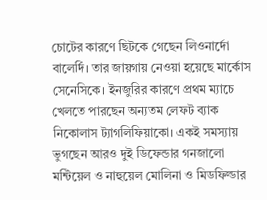চোটের কারণে ছিটকে গেছেন লিওনার্দো বালের্দি। তার জায়গায় নেওয়া হয়েছে মার্কোস সেনেসিকে। ইনজুরির কারণে প্রথম ম্যাচে খেলতে পারছেন অন্যতম লেফট ব্যাক নিকোলাস ট্যাগলিফিয়াকো। একই সমস্যায় ভুগছেন আরও দুই ডিফেন্ডার গনজালো মন্টিয়েল ও নাহুয়েল মোলিনা ও মিডফিল্ডার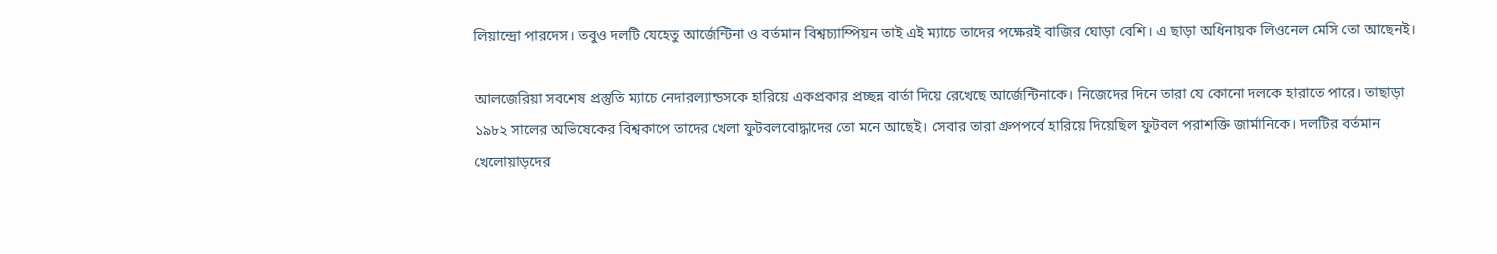লিয়ান্দ্রো পারদেস। তবুও দলটি যেহেতু আর্জেন্টিনা ও বর্তমান বিশ্বচ্যাম্পিয়ন তাই এই ম্যাচে তাদের পক্ষেরই বাজির ঘোড়া বেশি। এ ছাড়া অধিনায়ক লিওনেল মেসি তো আছেনই।

আলজেরিয়া সবশেষ প্রস্তুতি ম্যাচে নেদারল্যান্ডসকে হারিয়ে একপ্রকার প্রচ্ছন্ন বার্তা দিয়ে রেখেছে আর্জেন্টিনাকে। নিজেদের দিনে তারা যে কোনো দলকে হারাতে পারে। তাছাড়া ১৯৮২ সালের অভিষেকের বিশ্বকাপে তাদের খেলা ফুটবলবোদ্ধাদের তো মনে আছেই। সেবার তারা গ্রুপপর্বে হারিয়ে দিয়েছিল ফুটবল পরাশক্তি জার্মানিকে। দলটির বর্তমান খেলোয়াড়দের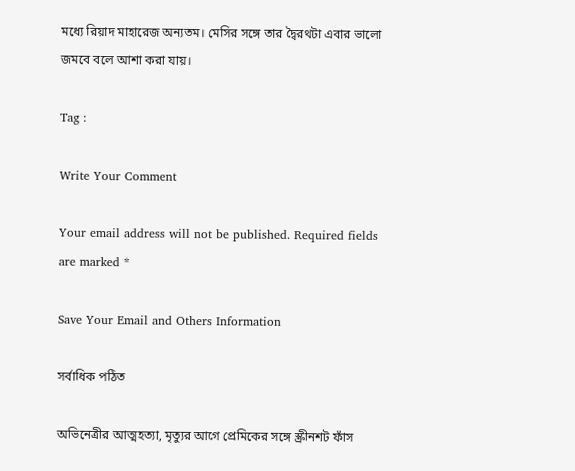মধ্যে রিয়াদ মাহারেজ অন্যতম। মেসির সঙ্গে তার দ্বৈরথটা এবার ভালো জমবে বলে আশা করা যায়।

Tag :

Write Your Comment

Your email address will not be published. Required fields are marked *

Save Your Email and Others Information

সর্বাধিক পঠিত

অভিনেত্রীর আত্মহত্যা, মৃত্যুর আগে প্রেমিকের সঙ্গে স্ক্রীনশট ফাঁস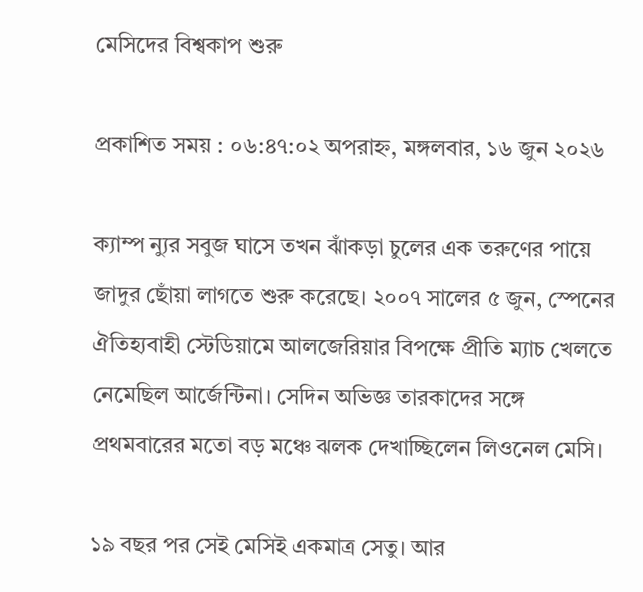মেসিদের বিশ্বকাপ শুরু

প্রকাশিত সময় : ০৬:৪৭:০২ অপরাহ্ন, মঙ্গলবার, ১৬ জুন ২০২৬

ক্যাম্প ন্যুর সবুজ ঘাসে তখন ঝাঁকড়া চুলের এক তরুণের পায়ে জাদুর ছোঁয়া লাগতে শুরু করেছে। ২০০৭ সালের ৫ জুন, স্পেনের ঐতিহ্যবাহী স্টেডিয়ামে আলজেরিয়ার বিপক্ষে প্রীতি ম্যাচ খেলতে নেমেছিল আর্জেন্টিনা। সেদিন অভিজ্ঞ তারকাদের সঙ্গে প্রথমবারের মতো বড় মঞ্চে ঝলক দেখাচ্ছিলেন লিওনেল মেসি।

১৯ বছর পর সেই মেসিই একমাত্র সেতু। আর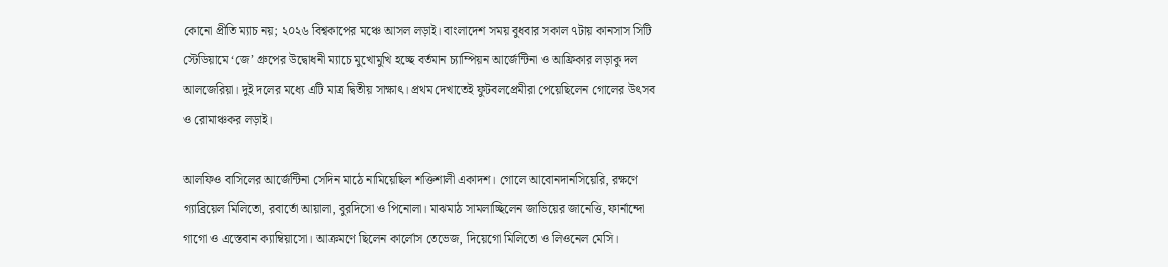কোনো প্রীতি ম্যাচ নয়; ২০২৬ বিশ্বকাপের মঞ্চে আসল লড়াই। বাংলাদেশ সময় বুধবার সকাল ৭টায় কানসাস সিটি স্টেডিয়ামে ‘জে’ গ্রুপের উদ্বোধনী ম্যাচে মুখোমুখি হচ্ছে বর্তমান চ্যাম্পিয়ন আর্জেন্টিনা ও আফ্রিকার লড়াকু দল আলজেরিয়া। দুই দলের মধ্যে এটি মাত্র দ্বিতীয় সাক্ষাৎ। প্রথম দেখাতেই ফুটবলপ্রেমীরা পেয়েছিলেন গোলের উৎসব ও রোমাঞ্চকর লড়াই।

আলফিও বাসিলের আর্জেন্টিনা সেদিন মাঠে নামিয়েছিল শক্তিশালী একাদশ। গোলে আবোনদানসিয়েরি, রক্ষণে গ্যাব্রিয়েল মিলিতো, রবার্তো আয়ালা, বুরদিসো ও পিনোলা। মাঝমাঠ সামলাচ্ছিলেন জাভিয়ের জানেত্তি, ফার্নান্দো গাগো ও এস্তেবান ক্যাম্বিয়াসো। আক্রমণে ছিলেন কার্লোস তেভেজ, দিয়েগো মিলিতো ও লিওনেল মেসি।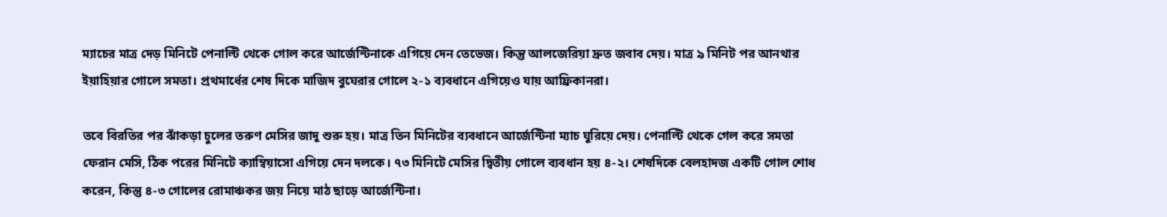ম্যাচের মাত্র দেড় মিনিটে পেনাল্টি থেকে গোল করে আর্জেন্টিনাকে এগিয়ে দেন তেভেজ। কিন্তু আলজেরিয়া দ্রুত জবাব দেয়। মাত্র ৯ মিনিট পর আনথার ইয়াহিয়ার গোলে সমতা। প্রথমার্ধের শেষ দিকে মাজিদ বুঘেরার গোলে ২-১ ব্যবধানে এগিয়েও যায় আফ্রিকানরা।

তবে বিরতির পর ঝাঁকড়া চুলের তরুণ মেসির জাদু শুরু হয়। মাত্র তিন মিনিটের ব্যবধানে আর্জেন্টিনা ম্যাচ ঘুরিয়ে দেয়। পেনাল্টি থেকে গেল করে সমতা ফেরান মেসি, ঠিক পরের মিনিটে ক্যাম্বিয়াসো এগিয়ে দেন দলকে। ৭৩ মিনিটে মেসির দ্বিতীয় গোলে ব্যবধান হয় ৪-২। শেষদিকে বেলহাদজ একটি গোল শোধ করেন, কিন্তু ৪-৩ গোলের রোমাঞ্চকর জয় নিয়ে মাঠ ছাড়ে আর্জেন্টিনা।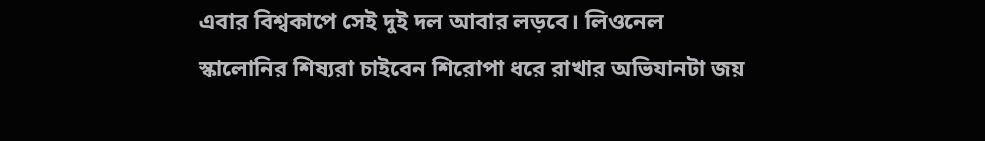এবার বিশ্বকাপে সেই দুই দল আবার লড়বে। লিওনেল স্কালোনির শিষ্যরা চাইবেন শিরোপা ধরে রাখার অভিযানটা জয়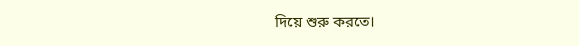দিয়ে শুরু করতে।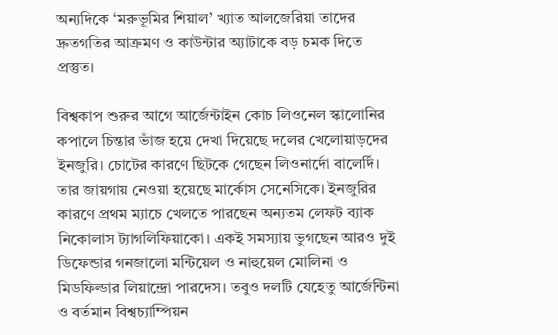অন্যদিকে ‘মরুভূমির শিয়াল’ খ্যাত আলজেরিয়া তাদের দ্রুতগতির আক্রমণ ও কাউন্টার অ্যাটাকে বড় চমক দিতে প্রস্তুত।

বিশ্বকাপ শুরুর আগে আর্জেন্টাইন কোচ লিওনেল স্কালোনির কপালে চিন্তার ভাঁজ হয়ে দেখা দিয়েছে দলের খেলোয়াড়দের ইনজুরি। চোটের কারণে ছিটকে গেছেন লিওনার্দো বালের্দি। তার জায়গায় নেওয়া হয়েছে মার্কোস সেনেসিকে। ইনজুরির কারণে প্রথম ম্যাচে খেলতে পারছেন অন্যতম লেফট ব্যাক নিকোলাস ট্যাগলিফিয়াকো। একই সমস্যায় ভুগছেন আরও দুই ডিফেন্ডার গনজালো মন্টিয়েল ও নাহুয়েল মোলিনা ও মিডফিল্ডার লিয়ান্দ্রো পারদেস। তবুও দলটি যেহেতু আর্জেন্টিনা ও বর্তমান বিশ্বচ্যাম্পিয়ন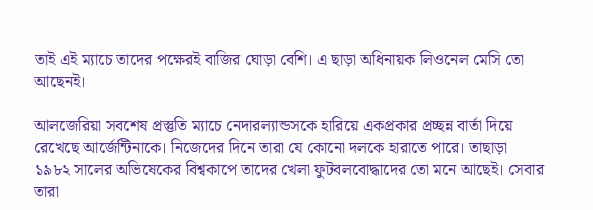তাই এই ম্যাচে তাদের পক্ষেরই বাজির ঘোড়া বেশি। এ ছাড়া অধিনায়ক লিওনেল মেসি তো আছেনই।

আলজেরিয়া সবশেষ প্রস্তুতি ম্যাচে নেদারল্যান্ডসকে হারিয়ে একপ্রকার প্রচ্ছন্ন বার্তা দিয়ে রেখেছে আর্জেন্টিনাকে। নিজেদের দিনে তারা যে কোনো দলকে হারাতে পারে। তাছাড়া ১৯৮২ সালের অভিষেকের বিশ্বকাপে তাদের খেলা ফুটবলবোদ্ধাদের তো মনে আছেই। সেবার তারা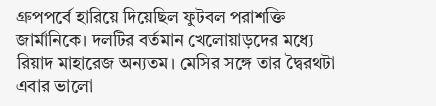গ্রুপপর্বে হারিয়ে দিয়েছিল ফুটবল পরাশক্তি জার্মানিকে। দলটির বর্তমান খেলোয়াড়দের মধ্যে রিয়াদ মাহারেজ অন্যতম। মেসির সঙ্গে তার দ্বৈরথটা এবার ভালো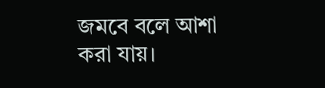জমবে বলে আশা করা যায়।